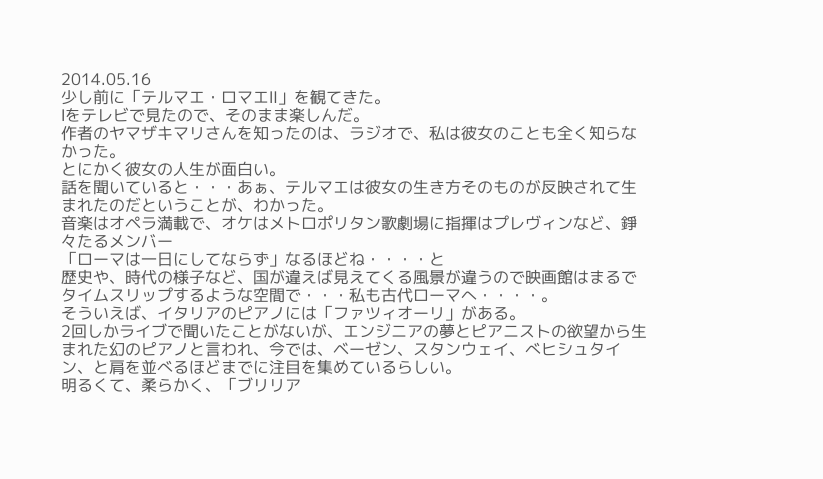2014.05.16
少し前に「テルマエ・ロマエⅡ」を観てきた。
Ⅰをテレビで見たので、そのまま楽しんだ。
作者のヤマザキマリさんを知ったのは、ラジオで、私は彼女のことも全く知らなかった。
とにかく彼女の人生が面白い。
話を聞いていると・・・あぁ、テルマエは彼女の生き方そのものが反映されて生まれたのだということが、わかった。
音楽はオペラ満載で、オケはメトロポリタン歌劇場に指揮はプレヴィンなど、錚々たるメンバー
「ローマは一日にしてならず」なるほどね・・・・と
歴史や、時代の様子など、国が違えば見えてくる風景が違うので映画館はまるでタイムスリップするような空間で・・・私も古代ローマへ・・・・。
そういえば、イタリアのピアノには「ファツィオーリ」がある。
2回しかライブで聞いたことがないが、エンジニアの夢とピアニストの欲望から生まれた幻のピアノと言われ、今では、ベーゼン、スタンウェイ、べヒシュタイン、と肩を並べるほどまでに注目を集めているらしい。
明るくて、柔らかく、「ブリリア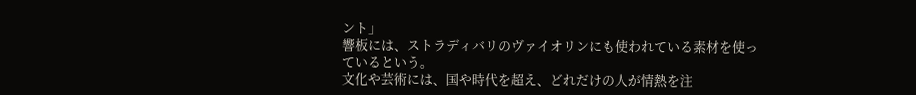ント」
響板には、ストラディバリのヴァイオリンにも使われている素材を使っているという。
文化や芸術には、国や時代を超え、どれだけの人が情熱を注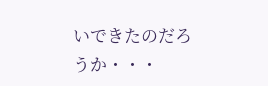いできたのだろうか・・・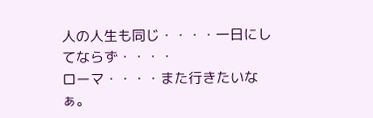人の人生も同じ・・・・一日にしてならず・・・・
ローマ・・・・また行きたいなぁ。